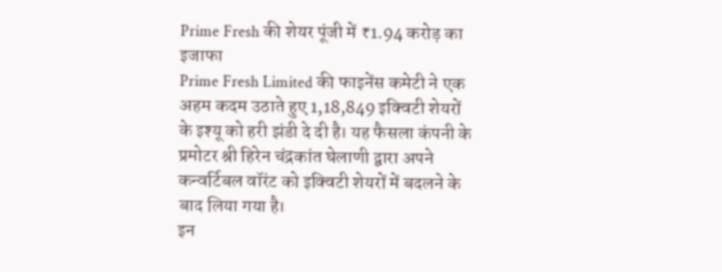Prime Fresh की शेयर पूंजी में ₹1.94 करोड़ का इजाफा
Prime Fresh Limited की फाइनेंस कमेटी ने एक अहम कदम उठाते हुए 1,18,849 इक्विटी शेयरों के इश्यू को हरी झंडी दे दी है। यह फैसला कंपनी के प्रमोटर श्री हिरेन चंद्रकांत घेलाणी द्वारा अपने कन्वर्टिबल वॉरंट को इक्विटी शेयरों में बदलने के बाद लिया गया है।
इन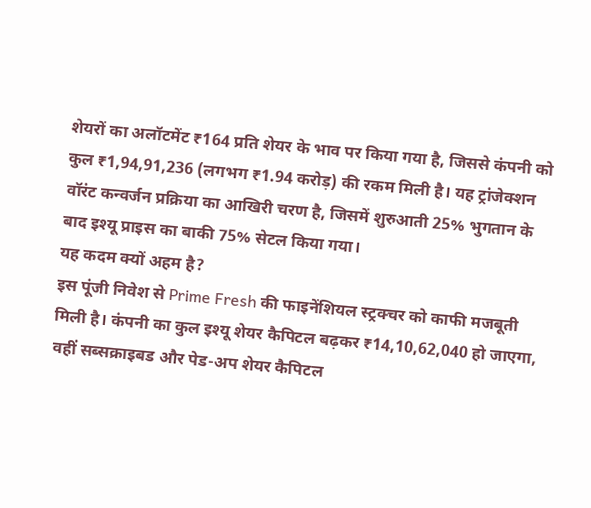शेयरों का अलॉटमेंट ₹164 प्रति शेयर के भाव पर किया गया है, जिससे कंपनी को कुल ₹1,94,91,236 (लगभग ₹1.94 करोड़) की रकम मिली है। यह ट्रांजेक्शन वॉरंट कन्वर्जन प्रक्रिया का आखिरी चरण है, जिसमें शुरुआती 25% भुगतान के बाद इश्यू प्राइस का बाकी 75% सेटल किया गया।
यह कदम क्यों अहम है?
इस पूंजी निवेश से Prime Fresh की फाइनेंशियल स्ट्रक्चर को काफी मजबूती मिली है। कंपनी का कुल इश्यू शेयर कैपिटल बढ़कर ₹14,10,62,040 हो जाएगा, वहीं सब्सक्राइबड और पेड-अप शेयर कैपिटल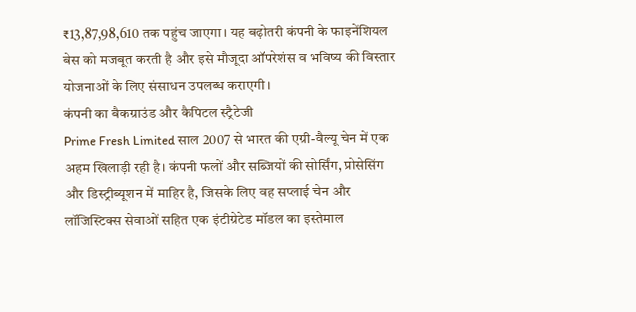₹13,87,98,610 तक पहुंच जाएगा। यह बढ़ोतरी कंपनी के फाइनेंशियल बेस को मजबूत करती है और इसे मौजूदा ऑपरेशंस व भविष्य की विस्तार योजनाओं के लिए संसाधन उपलब्ध कराएगी।
कंपनी का बैकग्राउंड और कैपिटल स्ट्रैटेजी
Prime Fresh Limited साल 2007 से भारत की एग्री-वैल्यू चेन में एक अहम खिलाड़ी रही है। कंपनी फलों और सब्जियों की सोर्सिंग, प्रोसेसिंग और डिस्ट्रीब्यूशन में माहिर है, जिसके लिए वह सप्लाई चेन और लॉजिस्टिक्स सेवाओं सहित एक इंटीग्रेटेड मॉडल का इस्तेमाल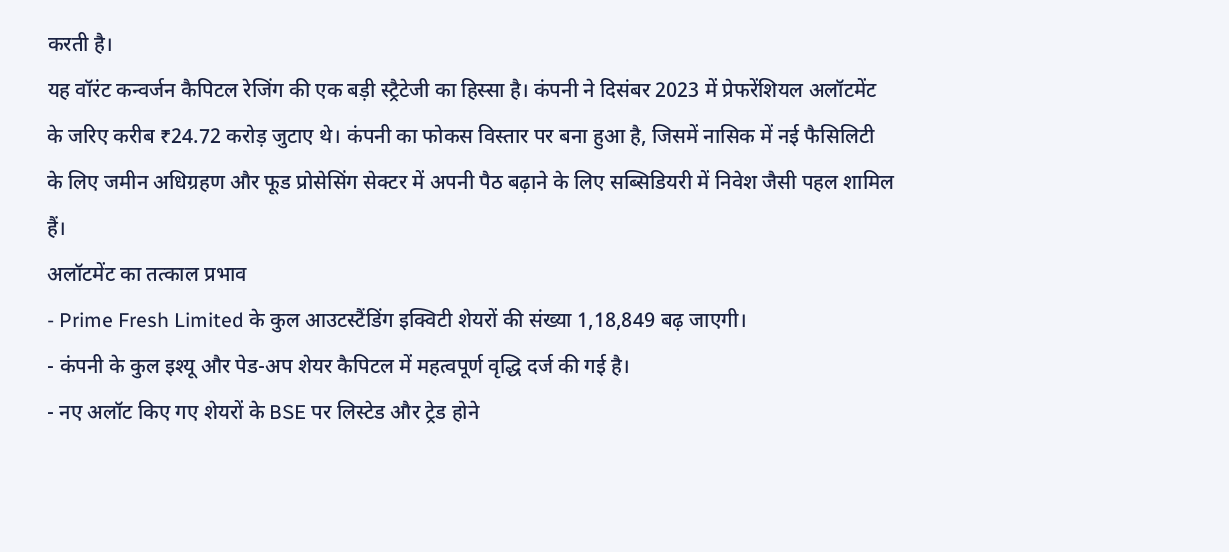करती है।
यह वॉरंट कन्वर्जन कैपिटल रेजिंग की एक बड़ी स्ट्रैटेजी का हिस्सा है। कंपनी ने दिसंबर 2023 में प्रेफरेंशियल अलॉटमेंट के जरिए करीब ₹24.72 करोड़ जुटाए थे। कंपनी का फोकस विस्तार पर बना हुआ है, जिसमें नासिक में नई फैसिलिटी के लिए जमीन अधिग्रहण और फूड प्रोसेसिंग सेक्टर में अपनी पैठ बढ़ाने के लिए सब्सिडियरी में निवेश जैसी पहल शामिल हैं।
अलॉटमेंट का तत्काल प्रभाव
- Prime Fresh Limited के कुल आउटस्टैंडिंग इक्विटी शेयरों की संख्या 1,18,849 बढ़ जाएगी।
- कंपनी के कुल इश्यू और पेड-अप शेयर कैपिटल में महत्वपूर्ण वृद्धि दर्ज की गई है।
- नए अलॉट किए गए शेयरों के BSE पर लिस्टेड और ट्रेड होने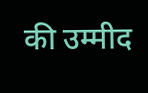की उम्मीद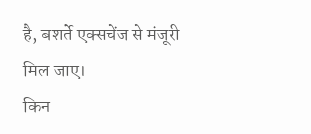है, बशर्ते एक्सचेंज से मंजूरी मिल जाए।
किन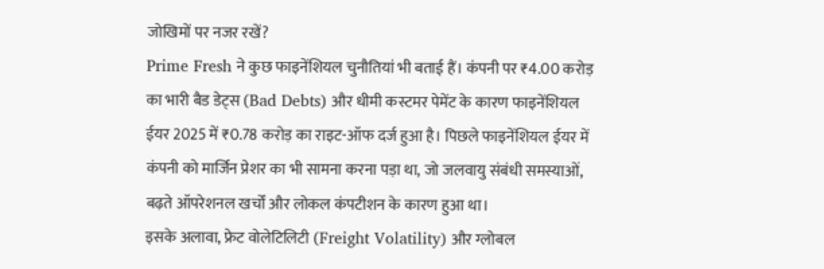जोखिमों पर नजर रखें?
Prime Fresh ने कुछ फाइनेंशियल चुनौतियां भी बताई हैं। कंपनी पर ₹4.00 करोड़ का भारी बैड डेट्स (Bad Debts) और धीमी कस्टमर पेमेंट के कारण फाइनेंशियल ईयर 2025 में ₹0.78 करोड़ का राइट-ऑफ दर्ज हुआ है। पिछले फाइनेंशियल ईयर में कंपनी को मार्जिन प्रेशर का भी सामना करना पड़ा था, जो जलवायु संबंधी समस्याओं, बढ़ते ऑपरेशनल खर्चों और लोकल कंपटीशन के कारण हुआ था।
इसके अलावा, फ्रेट वोलेटिलिटी (Freight Volatility) और ग्लोबल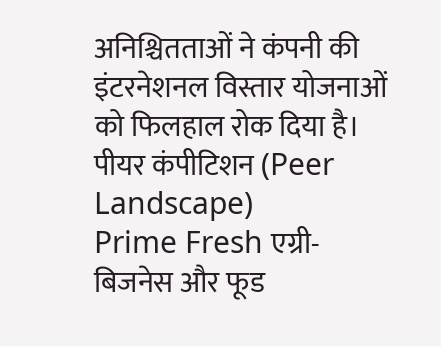अनिश्चितताओं ने कंपनी की इंटरनेशनल विस्तार योजनाओं को फिलहाल रोक दिया है।
पीयर कंपीटिशन (Peer Landscape)
Prime Fresh एग्री-बिजनेस और फूड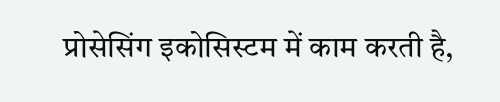प्रोसेसिंग इकोसिस्टम में काम करती है,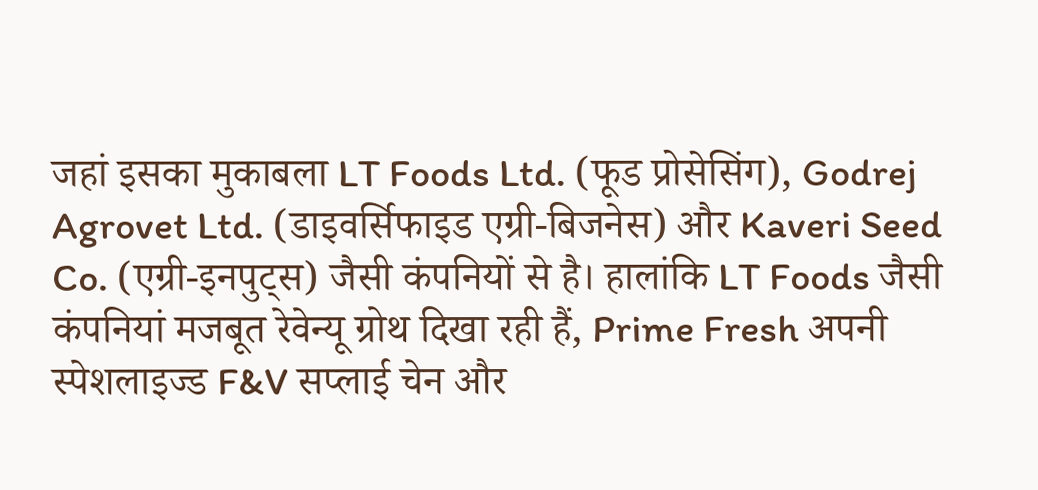जहां इसका मुकाबला LT Foods Ltd. (फूड प्रोसेसिंग), Godrej Agrovet Ltd. (डाइवर्सिफाइड एग्री-बिजनेस) और Kaveri Seed Co. (एग्री-इनपुट्स) जैसी कंपनियों से है। हालांकि LT Foods जैसी कंपनियां मजबूत रेवेन्यू ग्रोथ दिखा रही हैं, Prime Fresh अपनी स्पेशलाइज्ड F&V सप्लाई चेन और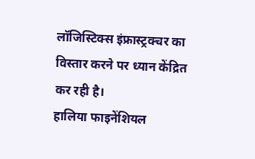लॉजिस्टिक्स इंफ्रास्ट्रक्चर का विस्तार करने पर ध्यान केंद्रित कर रही है।
हालिया फाइनेंशियल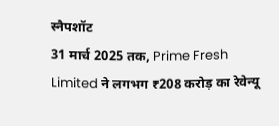स्नैपशॉट
31 मार्च 2025 तक, Prime Fresh Limited ने लगभग ₹208 करोड़ का रेवेन्यू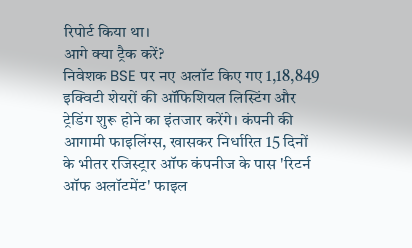रिपोर्ट किया था।
आगे क्या ट्रैक करें?
निवेशक BSE पर नए अलॉट किए गए 1,18,849 इक्विटी शेयरों की ऑफिशियल लिस्टिंग और ट्रेडिंग शुरू होने का इंतजार करेंगे। कंपनी की आगामी फाइलिंग्स, खासकर निर्धारित 15 दिनों के भीतर रजिस्ट्रार ऑफ कंपनीज के पास 'रिटर्न ऑफ अलॉटमेंट' फाइल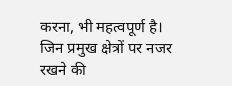करना, भी महत्वपूर्ण है। जिन प्रमुख क्षेत्रों पर नजर रखने की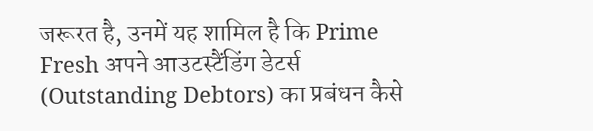जरूरत है, उनमें यह शामिल है कि Prime Fresh अपने आउटस्टैंडिंग डेटर्स (Outstanding Debtors) का प्रबंधन कैसे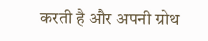करती है और अपनी ग्रोथ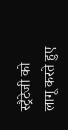स्ट्रैटेजी को लागू करते हुए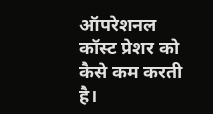ऑपरेशनल कॉस्ट प्रेशर को कैसे कम करती है।